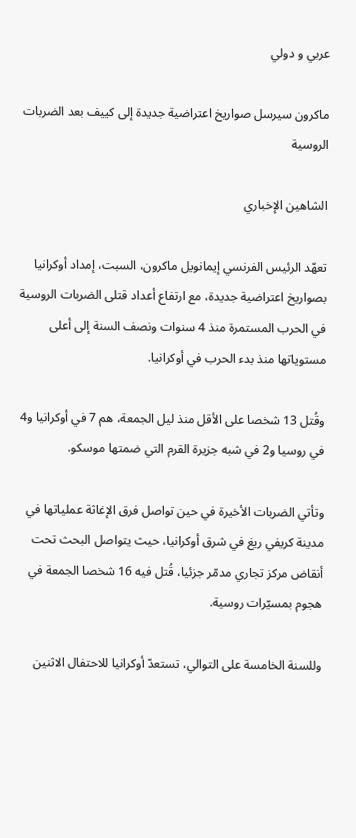عربي و دولي

ماكرون سيرسل صواريخ اعتراضية جديدة إلى كييف بعد الضربات الروسية

الشاهين الإخباري

تعهّد الرئيس الفرنسي إيمانويل ماكرون، السبت، إمداد أوكرانيا بصواريخ اعتراضية جديدة، مع ارتفاع أعداد قتلى الضربات الروسية في الحرب المستمرة منذ 4 سنوات ونصف السنة إلى أعلى مستوياتها منذ بدء الحرب في أوكرانيا.

وقُتل 13 شخصا على الأقل منذ ليل الجمعة، هم 7 في أوكرانيا و4 في روسيا و2 في شبه جزيرة القرم التي ضمتها موسكو.

وتأتي الضربات الأخيرة في حين تواصل فرق الإغاثة عملياتها في مدينة كريفي ريغ في شرق أوكرانيا، حيث يتواصل البحث تحت أنقاض مركز تجاري مدمّر جزئيا، قُتل فيه 16 شخصا الجمعة في هجوم بمسيّرات روسية.

وللسنة الخامسة على التوالي، تستعدّ أوكرانيا للاحتفال الاثنين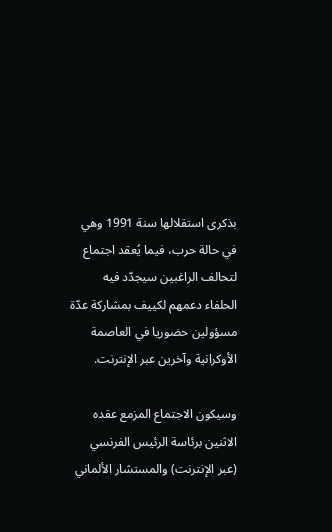بذكرى استقلالها سنة 1991 وهي في حالة حرب، فيما يُعقد اجتماع لتحالف الراغبين سيجدّد فيه الحلفاء دعمهم لكييف بمشاركة عدّة مسؤولين حضوريا في العاصمة الأوكرانية وآخرين عبر الإنترنت.

وسيكون الاجتماع المزمع عقده الاثنين برئاسة الرئيس الفرنسي (عبر الإنترنت) والمستشار الألماني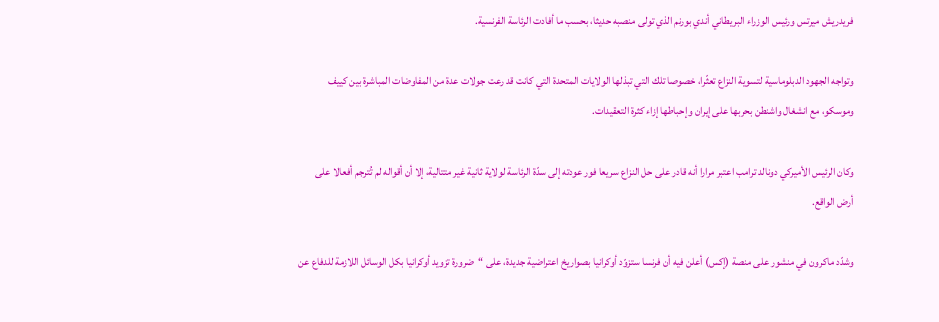فريدريش ميرتس ورئيس الوزراء البريطاني أندي بورنم الذي تولى منصبه حديثا، بحسب ما أفادت الرئاسة الفرنسية.

وتواجه الجهود الدبلوماسية لتسوية النزاع تعثّرا، خصوصا تلك التي تبذلها الولايات المتحدة التي كانت قد رعت جولات عدة من المفاوضات المباشرة بين كييف وموسكو، مع انشغال واشنطن بحربها على إيران وإحباطها إزاء كثرة التعقيدات.

وكان الرئيس الأميركي دونالد ترامب اعتبر مرارا أنه قادر على حل النزاع سريعا فور عودته إلى سدّة الرئاسة لولاية ثانية غير متتالية، إلا أن أقواله لم تُترجم أفعالا على أرض الواقع.

وشدّد ماكرون في منشور على منصة (إكس) أعلن فيه أن فرنسا ستزوّد أوكرانيا بصواريخ اعتراضية جديدة، على “ضرورة تزويد أوكرانيا بكل الوسائل اللازمة للدفاع عن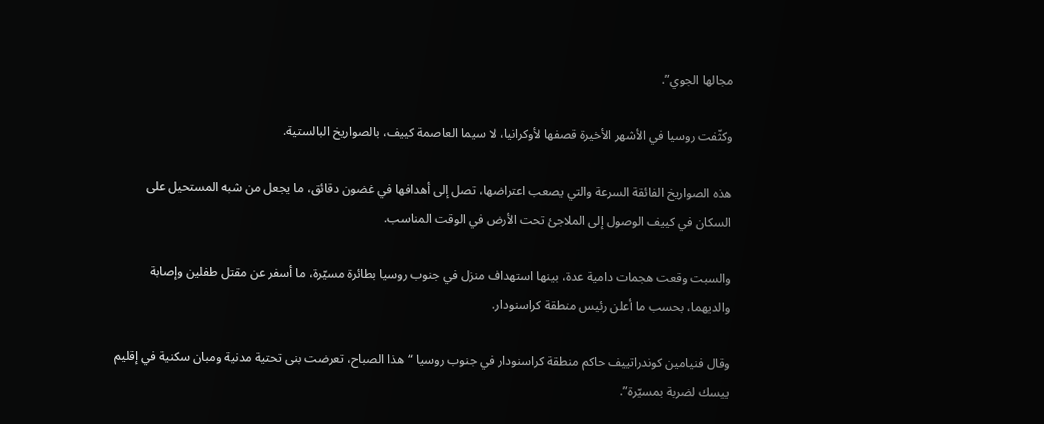مجالها الجوي”.

وكثّفت روسيا في الأشهر الأخيرة قصفها لأوكرانيا، لا سيما العاصمة كييف، بالصواريخ البالستية.

هذه الصواريخ الفائقة السرعة والتي يصعب اعتراضها، تصل إلى أهدافها في غضون دقائق، ما يجعل من شبه المستحيل على السكان في كييف الوصول إلى الملاجئ تحت الأرض في الوقت المناسب.

والسبت وقعت هجمات دامية عدة، بينها استهداف منزل في جنوب روسيا بطائرة مسيّرة، ما أسفر عن مقتل طفلين وإصابة والديهما، بحسب ما أعلن رئيس منطقة كراسنودار.

وقال فنيامين كوندراتييف حاكم منطقة كراسنودار في جنوب روسيا “هذا الصباح، تعرضت بنى تحتية مدنية ومبان سكنية في إقليم ييسك لضربة بمسيّرة”.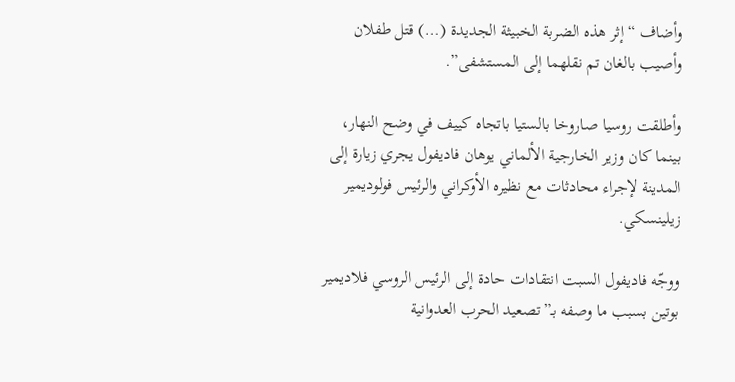وأضاف “إثر هذه الضربة الخبيثة الجديدة (…) قتل طفلان وأصيب بالغان تم نقلهما إلى المستشفى”.

وأطلقت روسيا صاروخا بالستيا باتجاه كييف في وضح النهار، بينما كان وزير الخارجية الألماني يوهان فاديفول يجري زيارة إلى المدينة لإجراء محادثات مع نظيره الأوكراني والرئيس فولوديمير زيلينسكي.

ووجّه فاديفول السبت انتقادات حادة إلى الرئيس الروسي فلاديمير بوتين بسبب ما وصفه بـ”تصعيد الحرب العدوانية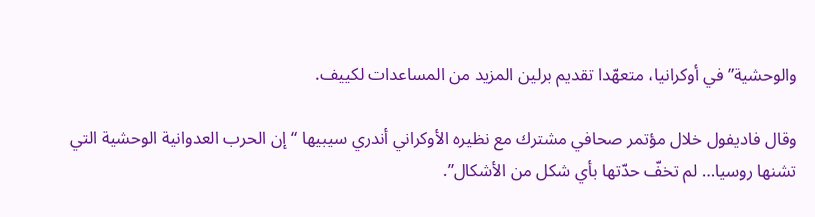والوحشية” في أوكرانيا، متعهّدا تقديم برلين المزيد من المساعدات لكييف.

وقال فاديفول خلال مؤتمر صحافي مشترك مع نظيره الأوكراني أندري سيبيها “إن الحرب العدوانية الوحشية التي تشنها روسيا… لم تخفّ حدّتها بأي شكل من الأشكال”.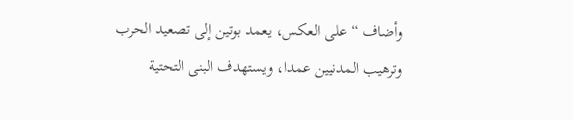وأضاف “على العكس، يعمد بوتين إلى تصعيد الحرب وترهيب المدنيين عمدا، ويستهدف البنى التحتية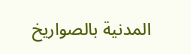المدنية بالصواريخ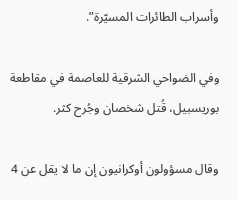وأسراب الطائرات المسيّرة”.

وفي الضواحي الشرقية للعاصمة في مقاطعة بوريسبيل، قُتل شخصان وجُرح كثر.

وقال مسؤولون أوكرانيون إن ما لا يقل عن 4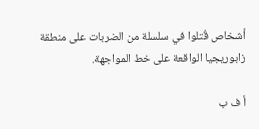أشخاص قُتلوا في سلسلة من الضربات على منطقة زابوريجيا الواقعة على خط المواجهة.

أ ف ب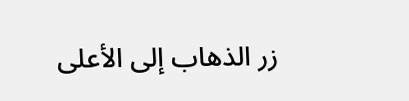زر الذهاب إلى الأعلى